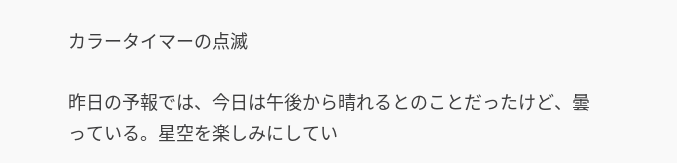カラータイマーの点滅

昨日の予報では、今日は午後から晴れるとのことだったけど、曇っている。星空を楽しみにしてい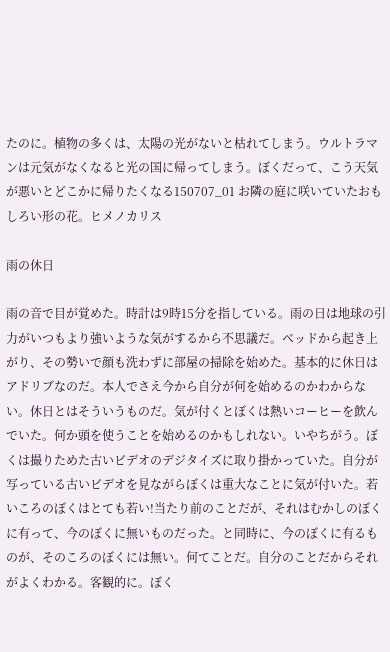たのに。植物の多くは、太陽の光がないと枯れてしまう。ウルトラマンは元気がなくなると光の国に帰ってしまう。ぼくだって、こう天気が悪いとどこかに帰りたくなる150707_01 お隣の庭に咲いていたおもしろい形の花。ヒメノカリス

雨の休日

雨の音で目が覚めた。時計は9時15分を指している。雨の日は地球の引力がいつもより強いような気がするから不思議だ。ベッドから起き上がり、その勢いで顔も洗わずに部屋の掃除を始めた。基本的に休日はアドリブなのだ。本人でさえ今から自分が何を始めるのかわからない。休日とはそういうものだ。気が付くとぼくは熱いコーヒーを飲んでいた。何か頭を使うことを始めるのかもしれない。いやちがう。ぼくは撮りためた古いビデオのデジタイズに取り掛かっていた。自分が写っている古いビデオを見ながらぼくは重大なことに気が付いた。若いころのぼくはとても若い!当たり前のことだが、それはむかしのぼくに有って、今のぼくに無いものだった。と同時に、今のぼくに有るものが、そのころのぼくには無い。何てことだ。自分のことだからそれがよくわかる。客観的に。ぼく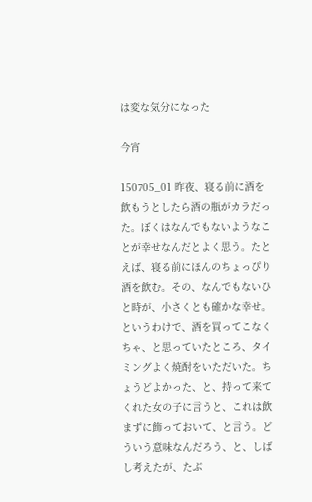は変な気分になった

今宵

150705_01 昨夜、寝る前に酒を飲もうとしたら酒の瓶がカラだった。ぼくはなんでもないようなことが幸せなんだとよく思う。たとえば、寝る前にほんのちょっぴり酒を飲む。その、なんでもないひと時が、小さくとも確かな幸せ。というわけで、酒を買ってこなくちゃ、と思っていたところ、タイミングよく焼酎をいただいた。ちょうどよかった、と、持って来てくれた女の子に言うと、これは飲まずに飾っておいて、と言う。どういう意味なんだろう、と、しばし考えたが、たぶ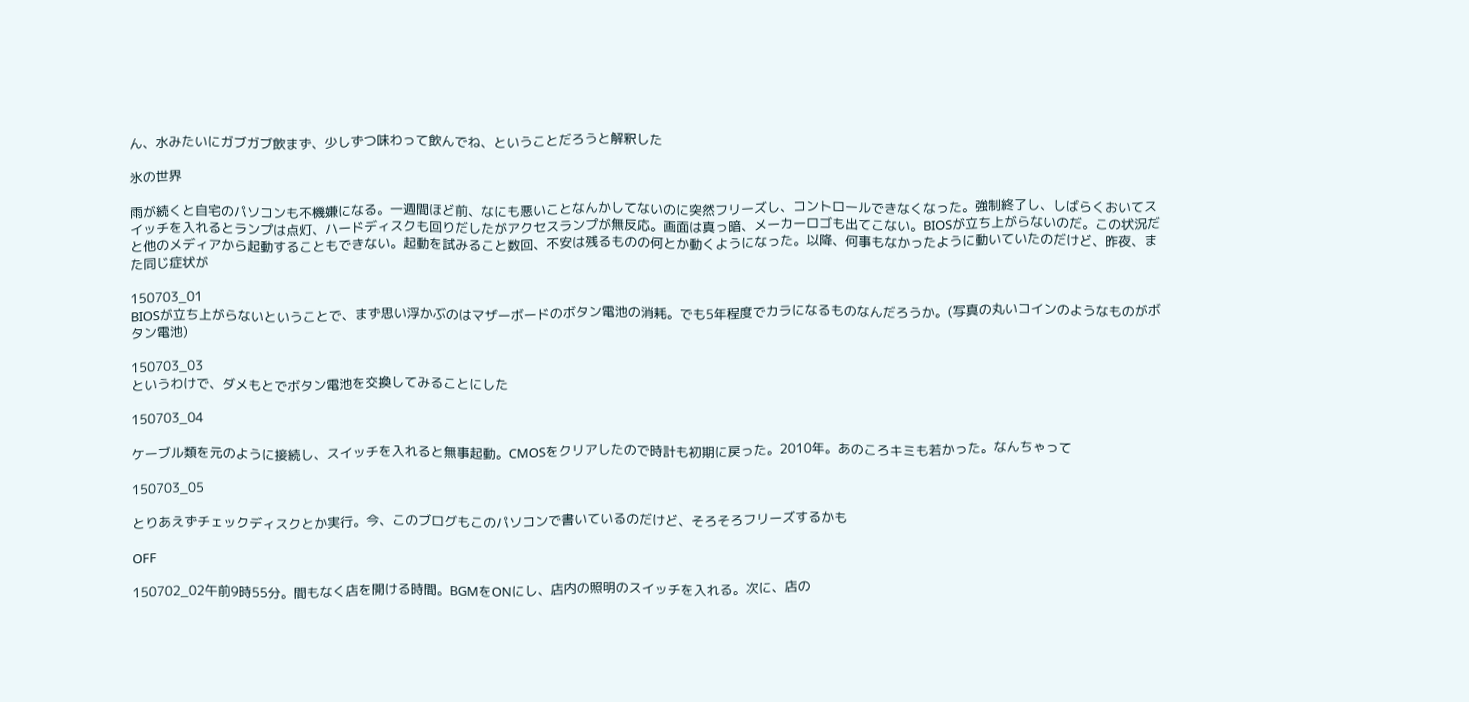ん、水みたいにガブガブ飲まず、少しずつ味わって飲んでね、ということだろうと解釈した

氷の世界

雨が続くと自宅のパソコンも不機嫌になる。一週間ほど前、なにも悪いことなんかしてないのに突然フリーズし、コントロールできなくなった。強制終了し、しばらくおいてスイッチを入れるとランプは点灯、ハードディスクも回りだしたがアクセスランプが無反応。画面は真っ暗、メーカーロゴも出てこない。BIOSが立ち上がらないのだ。この状況だと他のメディアから起動することもできない。起動を試みること数回、不安は残るものの何とか動くようになった。以降、何事もなかったように動いていたのだけど、昨夜、また同じ症状が

150703_01
BIOSが立ち上がらないということで、まず思い浮かぶのはマザーボードのボタン電池の消耗。でも5年程度でカラになるものなんだろうか。(写真の丸いコインのようなものがボタン電池)

150703_03
というわけで、ダメもとでボタン電池を交換してみることにした

150703_04

ケーブル類を元のように接続し、スイッチを入れると無事起動。CMOSをクリアしたので時計も初期に戻った。2010年。あのころキミも若かった。なんちゃって

150703_05

とりあえずチェックディスクとか実行。今、このブログもこのパソコンで書いているのだけど、そろそろフリーズするかも

OFF

150702_02午前9時55分。間もなく店を開ける時間。BGMをONにし、店内の照明のスイッチを入れる。次に、店の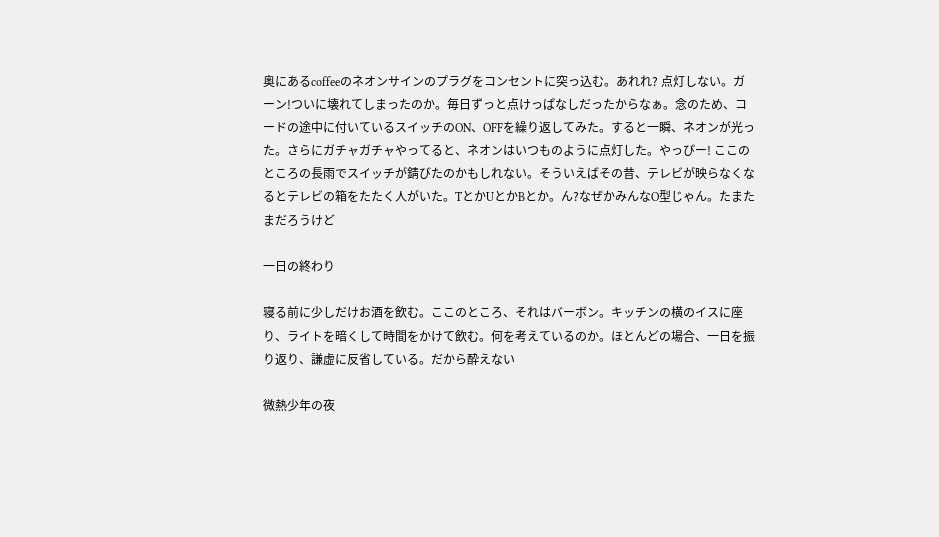奥にあるcoffeeのネオンサインのプラグをコンセントに突っ込む。あれれ? 点灯しない。ガーン!ついに壊れてしまったのか。毎日ずっと点けっぱなしだったからなぁ。念のため、コードの途中に付いているスイッチのON、OFFを繰り返してみた。すると一瞬、ネオンが光った。さらにガチャガチャやってると、ネオンはいつものように点灯した。やっぴー! ここのところの長雨でスイッチが錆びたのかもしれない。そういえばその昔、テレビが映らなくなるとテレビの箱をたたく人がいた。TとかUとかBとか。ん?なぜかみんなO型じゃん。たまたまだろうけど

一日の終わり

寝る前に少しだけお酒を飲む。ここのところ、それはバーボン。キッチンの横のイスに座り、ライトを暗くして時間をかけて飲む。何を考えているのか。ほとんどの場合、一日を振り返り、謙虚に反省している。だから酔えない

微熱少年の夜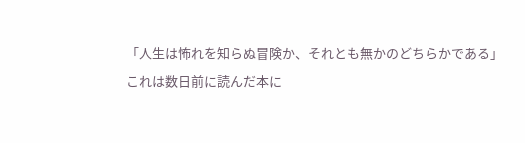「人生は怖れを知らぬ冒険か、それとも無かのどちらかである」
これは数日前に読んだ本に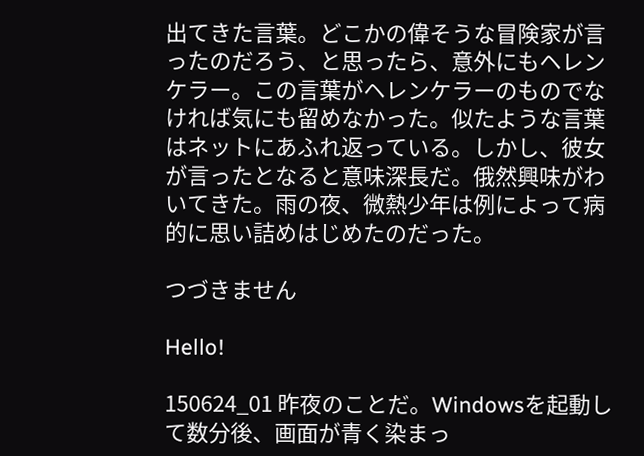出てきた言葉。どこかの偉そうな冒険家が言ったのだろう、と思ったら、意外にもヘレンケラー。この言葉がヘレンケラーのものでなければ気にも留めなかった。似たような言葉はネットにあふれ返っている。しかし、彼女が言ったとなると意味深長だ。俄然興味がわいてきた。雨の夜、微熱少年は例によって病的に思い詰めはじめたのだった。

つづきません

Hello!

150624_01 昨夜のことだ。Windowsを起動して数分後、画面が青く染まっ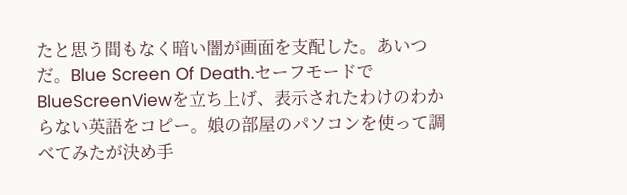たと思う間もなく暗い闇が画面を支配した。あいつだ。Blue Screen Of Death.セーフモードでBlueScreenViewを立ち上げ、表示されたわけのわからない英語をコピー。娘の部屋のパソコンを使って調べてみたが決め手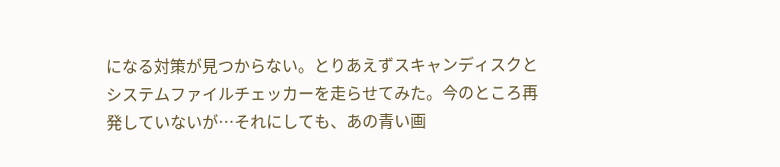になる対策が見つからない。とりあえずスキャンディスクとシステムファイルチェッカーを走らせてみた。今のところ再発していないが…それにしても、あの青い画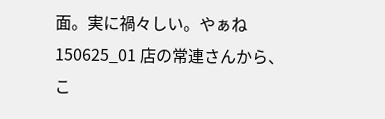面。実に禍々しい。やぁね150625_01 店の常連さんから、こ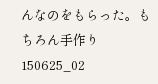んなのをもらった。もちろん手作り150625_02